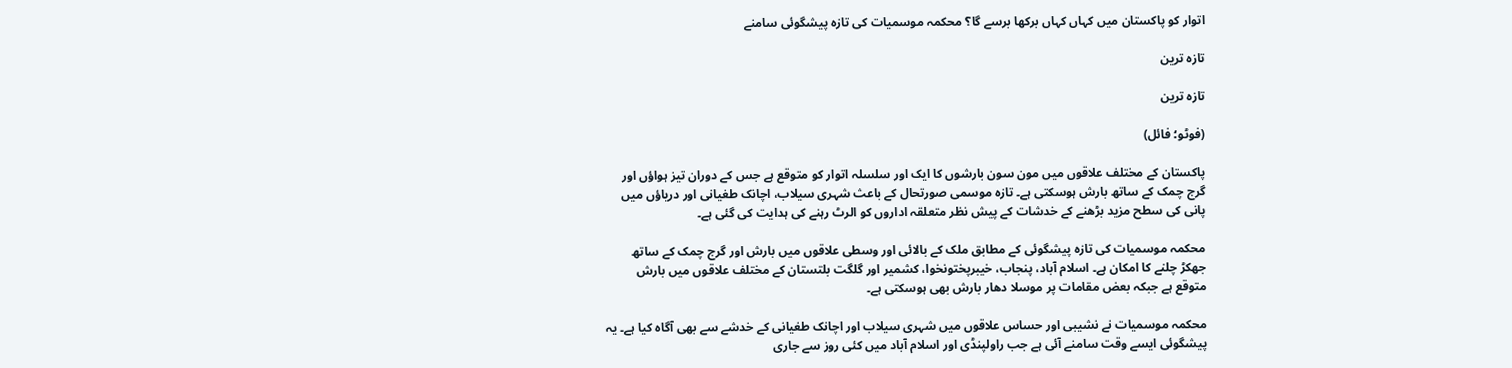اتوار کو پاکستان میں کہاں کہاں برکھا برسے گا؟ محکمہ موسمیات کی تازہ پیشگوئی سامنے

تازہ ترین

تازہ ترین

(فوٹو؛ فائل)

پاکستان کے مختلف علاقوں میں مون سون بارشوں کا ایک اور سلسلہ اتوار کو متوقع ہے جس کے دوران تیز ہواؤں اور گرج چمک کے ساتھ بارش ہوسکتی ہے۔ تازہ موسمی صورتحال کے باعث شہری سیلاب، اچانک طغیانی اور دریاؤں میں پانی کی سطح مزید بڑھنے کے خدشات کے پیش نظر متعلقہ اداروں کو الرٹ رہنے کی ہدایت کی گئی ہے۔

محکمہ موسمیات کی تازہ پیشگوئی کے مطابق ملک کے بالائی اور وسطی علاقوں میں بارش اور گرج چمک کے ساتھ جھکڑ چلنے کا امکان ہے۔ اسلام آباد، پنجاب، خیبرپختونخوا، کشمیر اور گلگت بلتستان کے مختلف علاقوں میں بارش متوقع ہے جبکہ بعض مقامات پر موسلا دھار بارش بھی ہوسکتی ہے۔

محکمہ موسمیات نے نشیبی اور حساس علاقوں میں شہری سیلاب اور اچانک طغیانی کے خدشے سے بھی آگاہ کیا ہے۔ یہ پیشگوئی ایسے وقت سامنے آئی ہے جب راولپنڈی اور اسلام آباد میں کئی روز سے جاری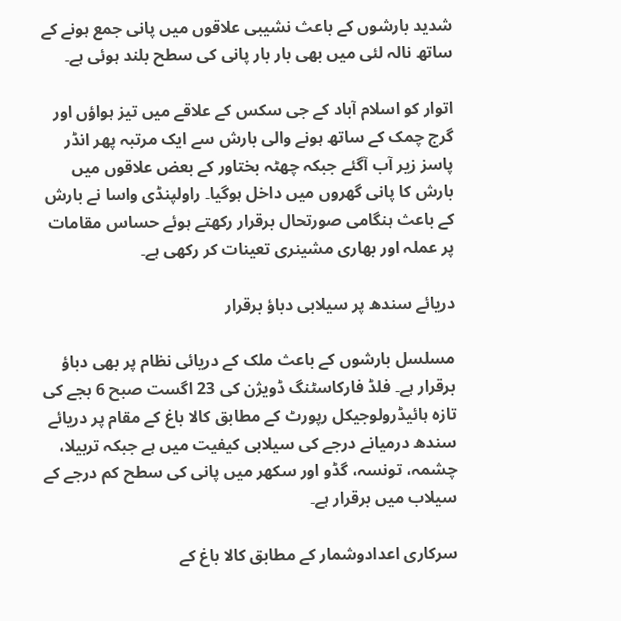شدید بارشوں کے باعث نشیبی علاقوں میں پانی جمع ہونے کے ساتھ نالہ لئی میں بھی بار بار پانی کی سطح بلند ہوئی ہے۔

اتوار کو اسلام آباد کے جی سکس کے علاقے میں تیز ہواؤں اور گرج چمک کے ساتھ ہونے والی بارش سے ایک مرتبہ پھر انڈر پاسز زیر آب آگئے جبکہ چھٹہ بختاور کے بعض علاقوں میں بارش کا پانی گھروں میں داخل ہوگیا۔ راولپنڈی واسا نے بارش کے باعث ہنگامی صورتحال برقرار رکھتے ہوئے حساس مقامات پر عملہ اور بھاری مشینری تعینات کر رکھی ہے۔

دریائے سندھ پر سیلابی دباؤ برقرار

مسلسل بارشوں کے باعث ملک کے دریائی نظام پر بھی دباؤ برقرار ہے۔ فلڈ فارکاسٹنگ ڈویژن کی 23 اگست صبح 6 بجے کی تازہ ہائیڈرولوجیکل رپورٹ کے مطابق کالا باغ کے مقام پر دریائے سندھ درمیانے درجے کی سیلابی کیفیت میں ہے جبکہ تربیلا، چشمہ، تونسہ، گڈو اور سکھر میں پانی کی سطح کم درجے کے سیلاب میں برقرار ہے۔

سرکاری اعدادوشمار کے مطابق کالا باغ کے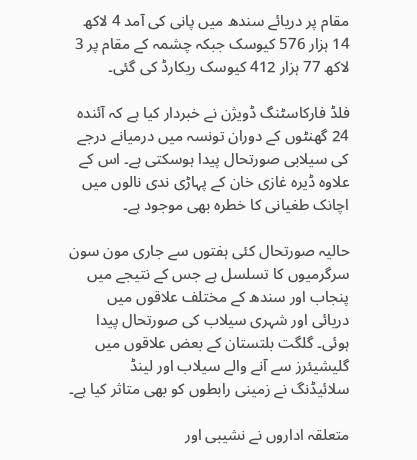مقام پر دریائے سندھ میں پانی کی آمد 4 لاکھ 14 ہزار 576 کیوسک جبکہ چشمہ کے مقام پر 3 لاکھ 77 ہزار 412 کیوسک ریکارڈ کی گئی۔

فلڈ فارکاسٹنگ ڈویژن نے خبردار کیا ہے کہ آئندہ 24 گھنٹوں کے دوران تونسہ میں درمیانے درجے کی سیلابی صورتحال پیدا ہوسکتی ہے۔ اس کے علاوہ ڈیرہ غازی خان کے پہاڑی ندی نالوں میں اچانک طغیانی کا خطرہ بھی موجود ہے۔

حالیہ صورتحال کئی ہفتوں سے جاری مون سون سرگرمیوں کا تسلسل ہے جس کے نتیجے میں پنجاب اور سندھ کے مختلف علاقوں میں دریائی اور شہری سیلاب کی صورتحال پیدا ہوئی۔ گلگت بلتستان کے بعض علاقوں میں گلیشیئرز سے آنے والے سیلاب اور لینڈ سلائیڈنگ نے زمینی رابطوں کو بھی متاثر کیا ہے۔

متعلقہ اداروں نے نشیبی اور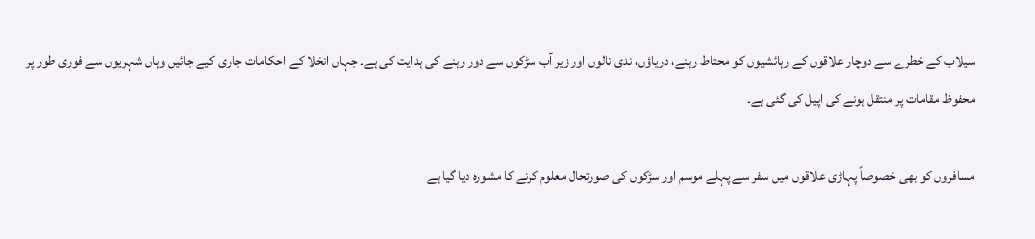سیلاب کے خطرے سے دوچار علاقوں کے رہائشیوں کو محتاط رہنے، دریاؤں، ندی نالوں اور زیر آب سڑکوں سے دور رہنے کی ہدایت کی ہے۔ جہاں انخلا کے احکامات جاری کیے جائیں وہاں شہریوں سے فوری طور پر محفوظ مقامات پر منتقل ہونے کی اپیل کی گئی ہے۔

مسافروں کو بھی خصوصاً پہاڑی علاقوں میں سفر سے پہلے موسم اور سڑکوں کی صورتحال معلوم کرنے کا مشورہ دیا گیا ہے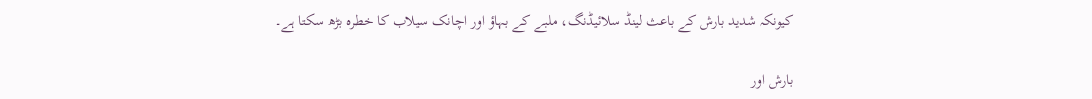کیونکہ شدید بارش کے باعث لینڈ سلائیڈنگ، ملبے کے بہاؤ اور اچانک سیلاب کا خطرہ بڑھ سکتا ہے۔

بارش اور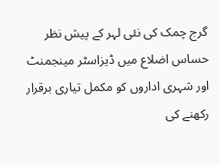گرج چمک کی نئی لہر کے پیش نظر حساس اضلاع میں ڈیزاسٹر مینجمنٹ اور شہری اداروں کو مکمل تیاری برقرار رکھنے کی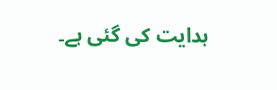ہدایت کی گئی ہے۔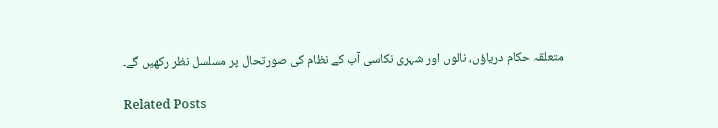متعلقہ حکام دریاؤں، نالوں اور شہری نکاسی آب کے نظام کی صورتحال پر مسلسل نظر رکھیں گے۔

Related Posts